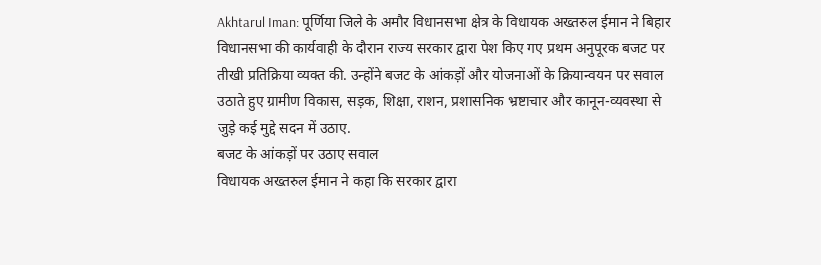Akhtarul Iman: पूर्णिया जिले के अमौर विधानसभा क्षेत्र के विधायक अख्तरुल ईमान ने बिहार विधानसभा की कार्यवाही के दौरान राज्य सरकार द्वारा पेश किए गए प्रथम अनुपूरक बजट पर तीखी प्रतिक्रिया व्यक्त की. उन्होंने बजट के आंकड़ों और योजनाओं के क्रियान्वयन पर सवाल उठाते हुए ग्रामीण विकास, सड़क, शिक्षा, राशन, प्रशासनिक भ्रष्टाचार और कानून-व्यवस्था से जुड़े कई मुद्दे सदन में उठाए.
बजट के आंकड़ों पर उठाए सवाल
विधायक अख्तरुल ईमान ने कहा कि सरकार द्वारा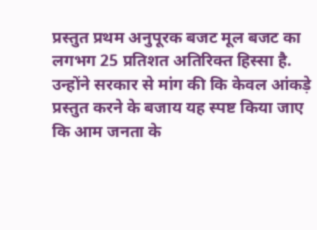प्रस्तुत प्रथम अनुपूरक बजट मूल बजट का लगभग 25 प्रतिशत अतिरिक्त हिस्सा है. उन्होंने सरकार से मांग की कि केवल आंकड़े प्रस्तुत करने के बजाय यह स्पष्ट किया जाए कि आम जनता के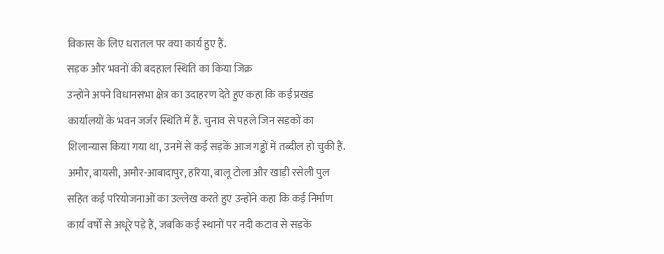विकास के लिए धरातल पर क्या कार्य हुए हैं.
सड़क और भवनों की बदहाल स्थिति का किया जिक्र
उन्होंने अपने विधानसभा क्षेत्र का उदाहरण देते हुए कहा कि कई प्रखंड कार्यालयों के भवन जर्जर स्थिति में हैं. चुनाव से पहले जिन सड़कों का शिलान्यास किया गया था, उनमें से कई सड़कें आज गड्ढों में तब्दील हो चुकी हैं. अमौर, बायसी, अमौर-आबादापुर, हरिया, बालू टोला और खाड़ी रसेली पुल सहित कई परियोजनाओं का उल्लेख करते हुए उन्होंने कहा कि कई निर्माण कार्य वर्षों से अधूरे पड़े हैं, जबकि कई स्थानों पर नदी कटाव से सड़कें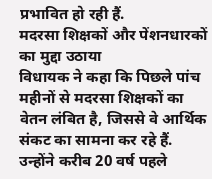प्रभावित हो रही हैं.
मदरसा शिक्षकों और पेंशनधारकों का मुद्दा उठाया
विधायक ने कहा कि पिछले पांच महीनों से मदरसा शिक्षकों का वेतन लंबित है, जिससे वे आर्थिक संकट का सामना कर रहे हैं. उन्होंने करीब 20 वर्ष पहले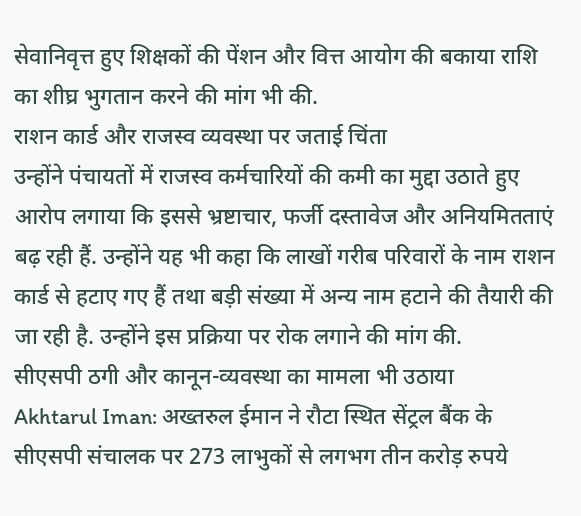सेवानिवृत्त हुए शिक्षकों की पेंशन और वित्त आयोग की बकाया राशि का शीघ्र भुगतान करने की मांग भी की.
राशन कार्ड और राजस्व व्यवस्था पर जताई चिंता
उन्होंने पंचायतों में राजस्व कर्मचारियों की कमी का मुद्दा उठाते हुए आरोप लगाया कि इससे भ्रष्टाचार, फर्जी दस्तावेज और अनियमितताएं बढ़ रही हैं. उन्होंने यह भी कहा कि लाखों गरीब परिवारों के नाम राशन कार्ड से हटाए गए हैं तथा बड़ी संख्या में अन्य नाम हटाने की तैयारी की जा रही है. उन्होंने इस प्रक्रिया पर रोक लगाने की मांग की.
सीएसपी ठगी और कानून-व्यवस्था का मामला भी उठाया
Akhtarul Iman: अख्तरुल ईमान ने रौटा स्थित सेंट्रल बैंक के सीएसपी संचालक पर 273 लाभुकों से लगभग तीन करोड़ रुपये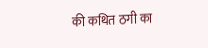की कथित ठगी का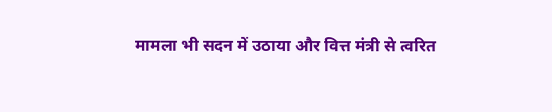मामला भी सदन में उठाया और वित्त मंत्री से त्वरित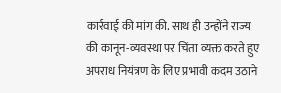कार्रवाई की मांग की. साथ ही उन्होंने राज्य की कानून-व्यवस्था पर चिंता व्यक्त करते हुए अपराध नियंत्रण के लिए प्रभावी कदम उठाने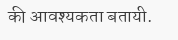की आवश्यकता बतायी.